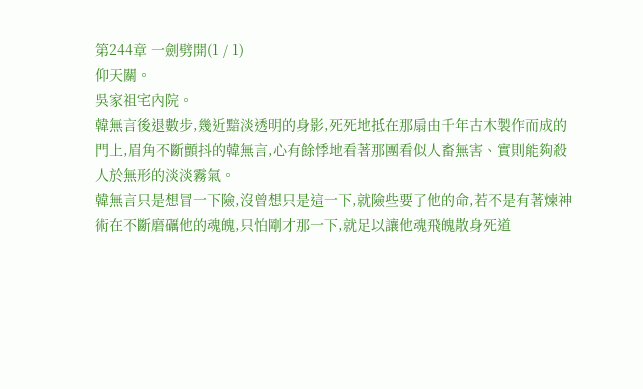第244章 一劍劈開(1 / 1)
仰天關。
吳家祖宅內院。
韓無言後退數步,幾近黯淡透明的身影,死死地抵在那扇由千年古木製作而成的門上,眉角不斷顫抖的韓無言,心有餘悸地看著那團看似人畜無害、實則能夠殺人於無形的淡淡霧氣。
韓無言只是想冒一下險,沒曾想只是這一下,就險些要了他的命,若不是有著煉神術在不斷磨礪他的魂魄,只怕剛才那一下,就足以讓他魂飛魄散身死道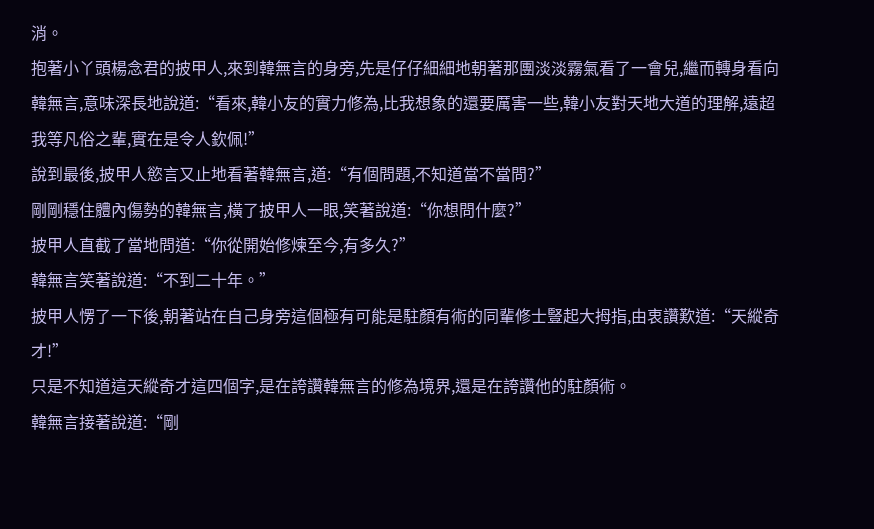消。
抱著小丫頭楊念君的披甲人,來到韓無言的身旁,先是仔仔細細地朝著那團淡淡霧氣看了一會兒,繼而轉身看向韓無言,意味深長地說道:“看來,韓小友的實力修為,比我想象的還要厲害一些,韓小友對天地大道的理解,遠超我等凡俗之輩,實在是令人欽佩!”
說到最後,披甲人慾言又止地看著韓無言,道:“有個問題,不知道當不當問?”
剛剛穩住體內傷勢的韓無言,橫了披甲人一眼,笑著說道:“你想問什麼?”
披甲人直截了當地問道:“你從開始修煉至今,有多久?”
韓無言笑著說道:“不到二十年。”
披甲人愣了一下後,朝著站在自己身旁這個極有可能是駐顏有術的同輩修士豎起大拇指,由衷讚歎道:“天縱奇才!”
只是不知道這天縱奇才這四個字,是在誇讚韓無言的修為境界,還是在誇讚他的駐顏術。
韓無言接著說道:“剛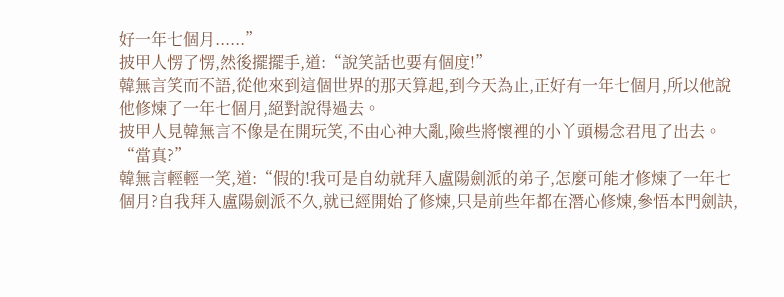好一年七個月......”
披甲人愣了愣,然後擺擺手,道:“說笑話也要有個度!”
韓無言笑而不語,從他來到這個世界的那天算起,到今天為止,正好有一年七個月,所以他說他修煉了一年七個月,絕對說得過去。
披甲人見韓無言不像是在開玩笑,不由心神大亂,險些將懷裡的小丫頭楊念君甩了出去。
“當真?”
韓無言輕輕一笑,道:“假的!我可是自幼就拜入盧陽劍派的弟子,怎麼可能才修煉了一年七個月?自我拜入盧陽劍派不久,就已經開始了修煉,只是前些年都在潛心修煉,參悟本門劍訣,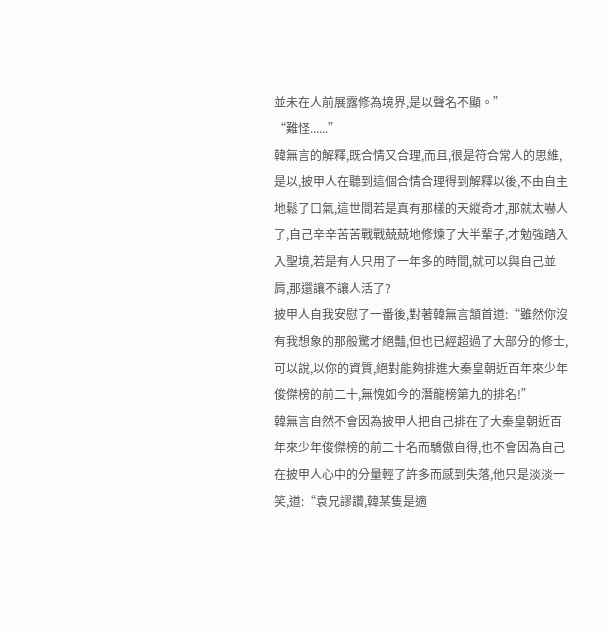並未在人前展露修為境界,是以聲名不顯。”
“難怪......”
韓無言的解釋,既合情又合理,而且,很是符合常人的思維,是以,披甲人在聽到這個合情合理得到解釋以後,不由自主地鬆了口氣,這世間若是真有那樣的天縱奇才,那就太嚇人了,自己辛辛苦苦戰戰兢兢地修煉了大半輩子,才勉強踏入入聖境,若是有人只用了一年多的時間,就可以與自己並肩,那還讓不讓人活了?
披甲人自我安慰了一番後,對著韓無言頷首道:“雖然你沒有我想象的那般驚才絕豔,但也已經超過了大部分的修士,可以說,以你的資質,絕對能夠排進大秦皇朝近百年來少年俊傑榜的前二十,無愧如今的潛龍榜第九的排名!”
韓無言自然不會因為披甲人把自己排在了大秦皇朝近百年來少年俊傑榜的前二十名而驕傲自得,也不會因為自己在披甲人心中的分量輕了許多而感到失落,他只是淡淡一笑,道:“袁兄謬讚,韓某隻是適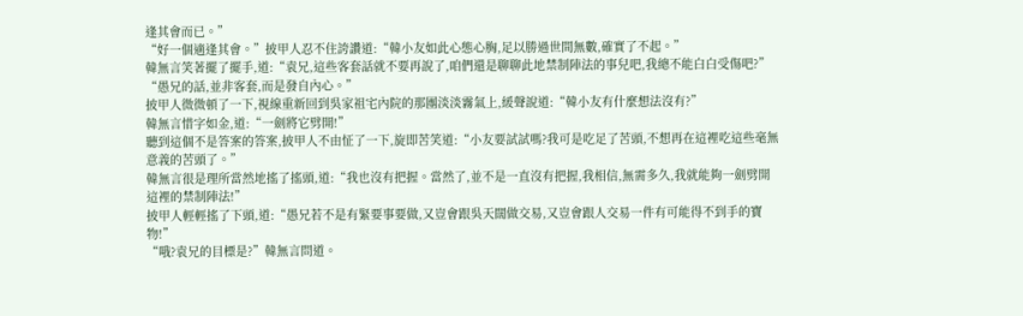逢其會而已。”
“好一個適逢其會。”披甲人忍不住誇讚道:“韓小友如此心態心胸,足以勝過世間無數,確實了不起。”
韓無言笑著擺了擺手,道:“袁兄,這些客套話就不要再說了,咱們還是聊聊此地禁制陣法的事兒吧,我總不能白白受傷吧?”
“愚兄的話,並非客套,而是發自內心。”
披甲人微微頓了一下,視線重新回到吳家祖宅內院的那團淡淡霧氣上,緩聲說道:“韓小友有什麼想法沒有?”
韓無言惜字如金,道:“一劍將它劈開!”
聽到這個不是答案的答案,披甲人不由怔了一下,旋即苦笑道:“小友要試試嗎?我可是吃足了苦頭,不想再在這裡吃這些毫無意義的苦頭了。”
韓無言很是理所當然地搖了搖頭,道:“我也沒有把握。當然了,並不是一直沒有把握,我相信,無需多久,我就能夠一劍劈開這裡的禁制陣法!”
披甲人輕輕搖了下頭,道:“愚兄若不是有緊要事要做,又豈會跟吳天闊做交易,又豈會跟人交易一件有可能得不到手的寶物!”
“哦?袁兄的目標是?”韓無言問道。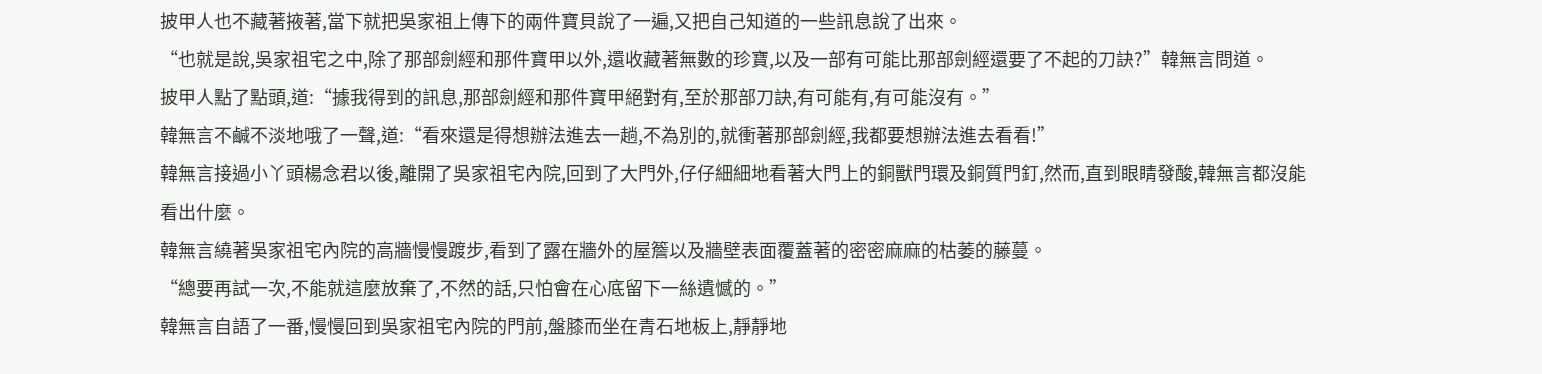披甲人也不藏著掖著,當下就把吳家祖上傳下的兩件寶貝說了一遍,又把自己知道的一些訊息說了出來。
“也就是說,吳家祖宅之中,除了那部劍經和那件寶甲以外,還收藏著無數的珍寶,以及一部有可能比那部劍經還要了不起的刀訣?”韓無言問道。
披甲人點了點頭,道:“據我得到的訊息,那部劍經和那件寶甲絕對有,至於那部刀訣,有可能有,有可能沒有。”
韓無言不鹹不淡地哦了一聲,道:“看來還是得想辦法進去一趟,不為別的,就衝著那部劍經,我都要想辦法進去看看!”
韓無言接過小丫頭楊念君以後,離開了吳家祖宅內院,回到了大門外,仔仔細細地看著大門上的銅獸門環及銅質門釘,然而,直到眼睛發酸,韓無言都沒能看出什麼。
韓無言繞著吳家祖宅內院的高牆慢慢踱步,看到了露在牆外的屋簷以及牆壁表面覆蓋著的密密麻麻的枯萎的藤蔓。
“總要再試一次,不能就這麼放棄了,不然的話,只怕會在心底留下一絲遺憾的。”
韓無言自語了一番,慢慢回到吳家祖宅內院的門前,盤膝而坐在青石地板上,靜靜地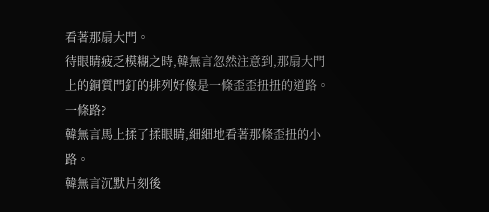看著那扇大門。
待眼睛疲乏模糊之時,韓無言忽然注意到,那扇大門上的銅質門釘的排列好像是一條歪歪扭扭的道路。
一條路?
韓無言馬上揉了揉眼睛,細細地看著那條歪扭的小路。
韓無言沉默片刻後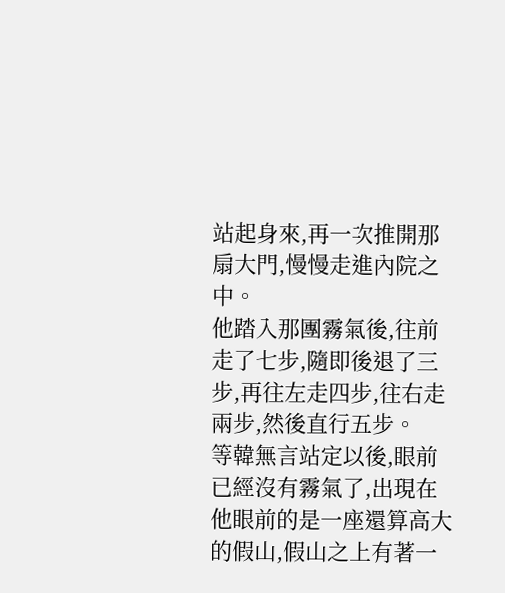站起身來,再一次推開那扇大門,慢慢走進內院之中。
他踏入那團霧氣後,往前走了七步,隨即後退了三步,再往左走四步,往右走兩步,然後直行五步。
等韓無言站定以後,眼前已經沒有霧氣了,出現在他眼前的是一座還算高大的假山,假山之上有著一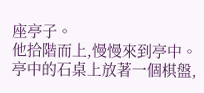座亭子。
他拾階而上,慢慢來到亭中。
亭中的石桌上放著一個棋盤,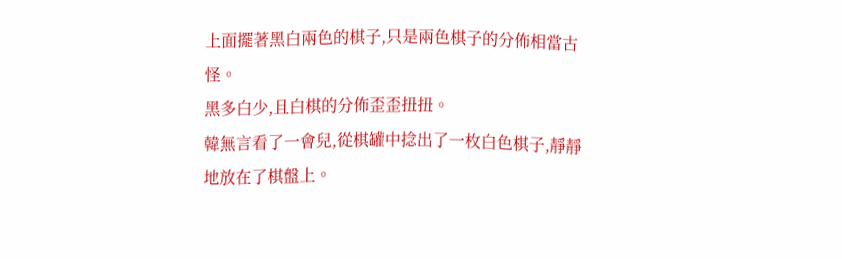上面擺著黑白兩色的棋子,只是兩色棋子的分佈相當古怪。
黑多白少,且白棋的分佈歪歪扭扭。
韓無言看了一會兒,從棋罐中捻出了一枚白色棋子,靜靜地放在了棋盤上。